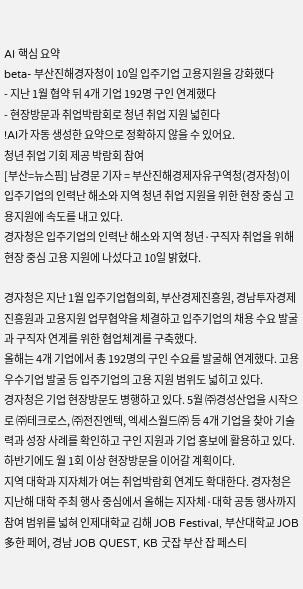AI 핵심 요약
beta- 부산진해경자청이 10일 입주기업 고용지원을 강화했다
- 지난 1월 협약 뒤 4개 기업 192명 구인 연계했다
- 현장방문과 취업박람회로 청년 취업 지원 넓힌다
!AI가 자동 생성한 요약으로 정확하지 않을 수 있어요.
청년 취업 기회 제공 박람회 참여
[부산=뉴스핌] 남경문 기자 = 부산진해경제자유구역청(경자청)이 입주기업의 인력난 해소와 지역 청년 취업 지원을 위한 현장 중심 고용지원에 속도를 내고 있다.
경자청은 입주기업의 인력난 해소와 지역 청년·구직자 취업을 위해 현장 중심 고용 지원에 나섰다고 10일 밝혔다.

경자청은 지난 1월 입주기업협의회, 부산경제진흥원, 경남투자경제진흥원과 고용지원 업무협약을 체결하고 입주기업의 채용 수요 발굴과 구직자 연계를 위한 협업체계를 구축했다.
올해는 4개 기업에서 총 192명의 구인 수요를 발굴해 연계했다. 고용우수기업 발굴 등 입주기업의 고용 지원 범위도 넓히고 있다.
경자청은 기업 현장방문도 병행하고 있다. 5월 ㈜경성산업을 시작으로 ㈜테크로스, ㈜전진엔텍, 엑세스월드㈜ 등 4개 기업을 찾아 기술력과 성장 사례를 확인하고 구인 지원과 기업 홍보에 활용하고 있다. 하반기에도 월 1회 이상 현장방문을 이어갈 계획이다.
지역 대학과 지자체가 여는 취업박람회 연계도 확대한다. 경자청은 지난해 대학 주최 행사 중심에서 올해는 지자체·대학 공동 행사까지 참여 범위를 넓혀 인제대학교 김해 JOB Festival, 부산대학교 JOB多한 페어, 경남 JOB QUEST, KB 굿잡 부산 잡 페스티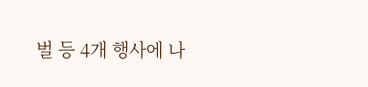벌 등 4개 행사에 나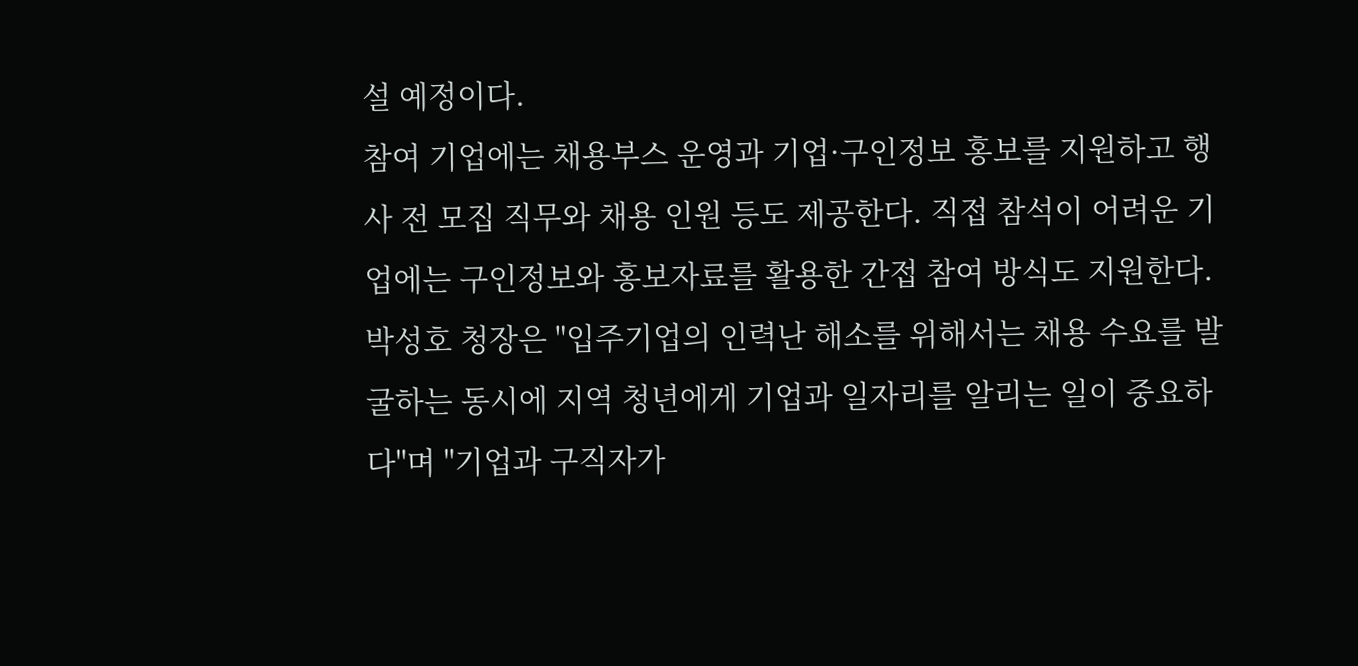설 예정이다.
참여 기업에는 채용부스 운영과 기업·구인정보 홍보를 지원하고 행사 전 모집 직무와 채용 인원 등도 제공한다. 직접 참석이 어려운 기업에는 구인정보와 홍보자료를 활용한 간접 참여 방식도 지원한다.
박성호 청장은 "입주기업의 인력난 해소를 위해서는 채용 수요를 발굴하는 동시에 지역 청년에게 기업과 일자리를 알리는 일이 중요하다"며 "기업과 구직자가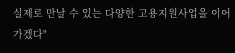실제로 만날 수 있는 다양한 고용지원사업을 이어가겠다"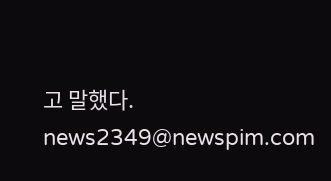고 말했다.
news2349@newspim.com